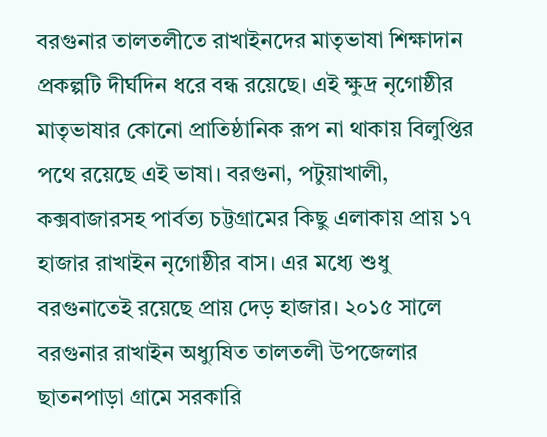বরগুনার তালতলীতে রাখাইনদের মাতৃভাষা শিক্ষাদান প্রকল্পটি দীর্ঘদিন ধরে বন্ধ রয়েছে। এই ক্ষুদ্র নৃগোষ্ঠীর মাতৃভাষার কোনো প্রাতিষ্ঠানিক রূপ না থাকায় বিলুপ্তির পথে রয়েছে এই ভাষা। বরগুনা, পটুয়াখালী, কক্সবাজারসহ পার্বত্য চট্টগ্রামের কিছু এলাকায় প্রায় ১৭ হাজার রাখাইন নৃগোষ্ঠীর বাস। এর মধ্যে শুধু বরগুনাতেই রয়েছে প্রায় দেড় হাজার। ২০১৫ সালে বরগুনার রাখাইন অধ্যুষিত তালতলী উপজেলার ছাতনপাড়া গ্রামে সরকারি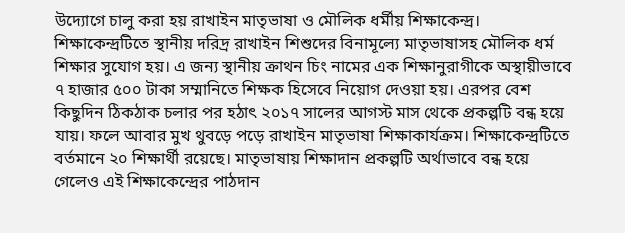উদ্যোগে চালু করা হয় রাখাইন মাতৃভাষা ও মৌলিক ধর্মীয় শিক্ষাকেন্দ্র। শিক্ষাকেন্দ্রটিতে স্থানীয় দরিদ্র রাখাইন শিশুদের বিনামূল্যে মাতৃভাষাসহ মৌলিক ধর্ম শিক্ষার সুযোগ হয়। এ জন্য স্থানীয় ক্রাথন চিং নামের এক শিক্ষানুরাগীকে অস্থায়ীভাবে ৭ হাজার ৫০০ টাকা সম্মানিতে শিক্ষক হিসেবে নিয়োগ দেওয়া হয়। এরপর বেশ কিছুদিন ঠিকঠাক চলার পর হঠাৎ ২০১৭ সালের আগস্ট মাস থেকে প্রকল্পটি বন্ধ হয়ে যায়। ফলে আবার মুখ থুবড়ে পড়ে রাখাইন মাতৃভাষা শিক্ষাকার্যক্রম। শিক্ষাকেন্দ্রটিতে বর্তমানে ২০ শিক্ষার্থী রয়েছে। মাতৃভাষায় শিক্ষাদান প্রকল্পটি অর্থাভাবে বন্ধ হয়ে গেলেও এই শিক্ষাকেন্দ্রের পাঠদান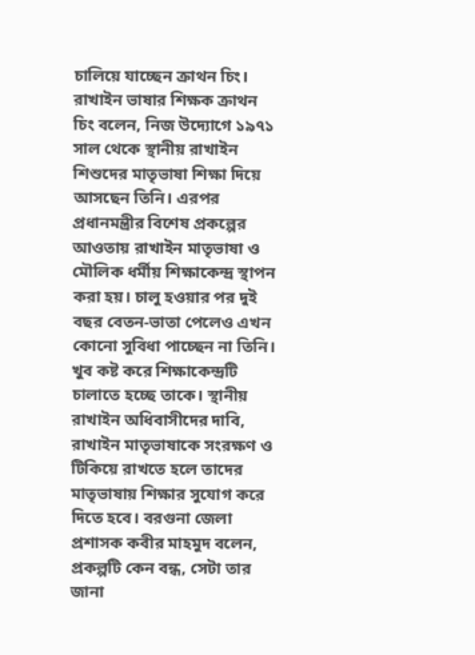চালিয়ে যাচ্ছেন ক্রাথন চিং।
রাখাইন ভাষার শিক্ষক ক্রাথন চিং বলেন, নিজ উদ্যোগে ১৯৭১ সাল থেকে স্থানীয় রাখাইন শিশুদের মাতৃভাষা শিক্ষা দিয়ে আসছেন তিনি। এরপর প্রধানমন্ত্রীর বিশেষ প্রকল্পের আওতায় রাখাইন মাতৃভাষা ও মৌলিক ধর্মীয় শিক্ষাকেন্দ্র স্থাপন করা হয়। চালু হওয়ার পর দুই বছর বেতন-ভাতা পেলেও এখন কোনো সুবিধা পাচ্ছেন না তিনি। খুব কষ্ট করে শিক্ষাকেন্দ্রটি চালাতে হচ্ছে তাকে। স্থানীয় রাখাইন অধিবাসীদের দাবি, রাখাইন মাতৃভাষাকে সংরক্ষণ ও টিকিয়ে রাখতে হলে তাদের মাতৃভাষায় শিক্ষার সুযোগ করে দিতে হবে। বরগুনা জেলা প্রশাসক কবীর মাহমুদ বলেন, প্রকল্পটি কেন বন্ধ, সেটা তার জানা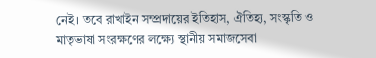নেই। তবে রাখাইন সম্প্রদায়ের ইতিহাস, ঐতিহ্য, সংস্কৃতি ও মাতৃভাষা সংরক্ষণের লক্ষ্যে স্থানীয় সমাজসেবা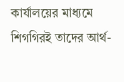কার্যালয়ের মাধ্যমে শিগগিরই তাদের আর্থ-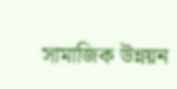সামাজিক উন্নয়ন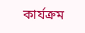কার্যক্রম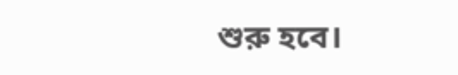শুরু হবে।